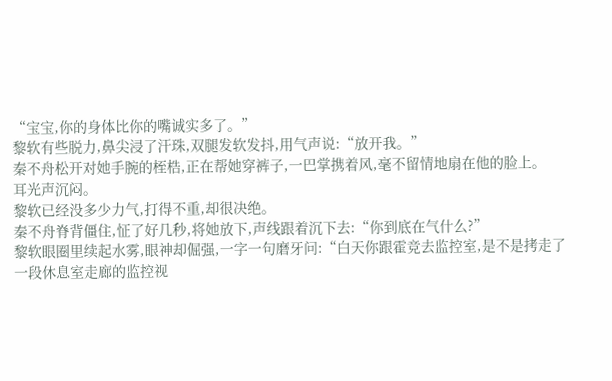“宝宝,你的身体比你的嘴诚实多了。”
黎软有些脱力,鼻尖浸了汗珠,双腿发软发抖,用气声说:“放开我。”
秦不舟松开对她手腕的桎梏,正在帮她穿裤子,一巴掌携着风,毫不留情地扇在他的脸上。
耳光声沉闷。
黎软已经没多少力气,打得不重,却很决绝。
秦不舟脊背僵住,怔了好几秒,将她放下,声线跟着沉下去:“你到底在气什么?”
黎软眼圈里续起水雾,眼神却倔强,一字一句磨牙问:“白天你跟霍竞去监控室,是不是拷走了一段休息室走廊的监控视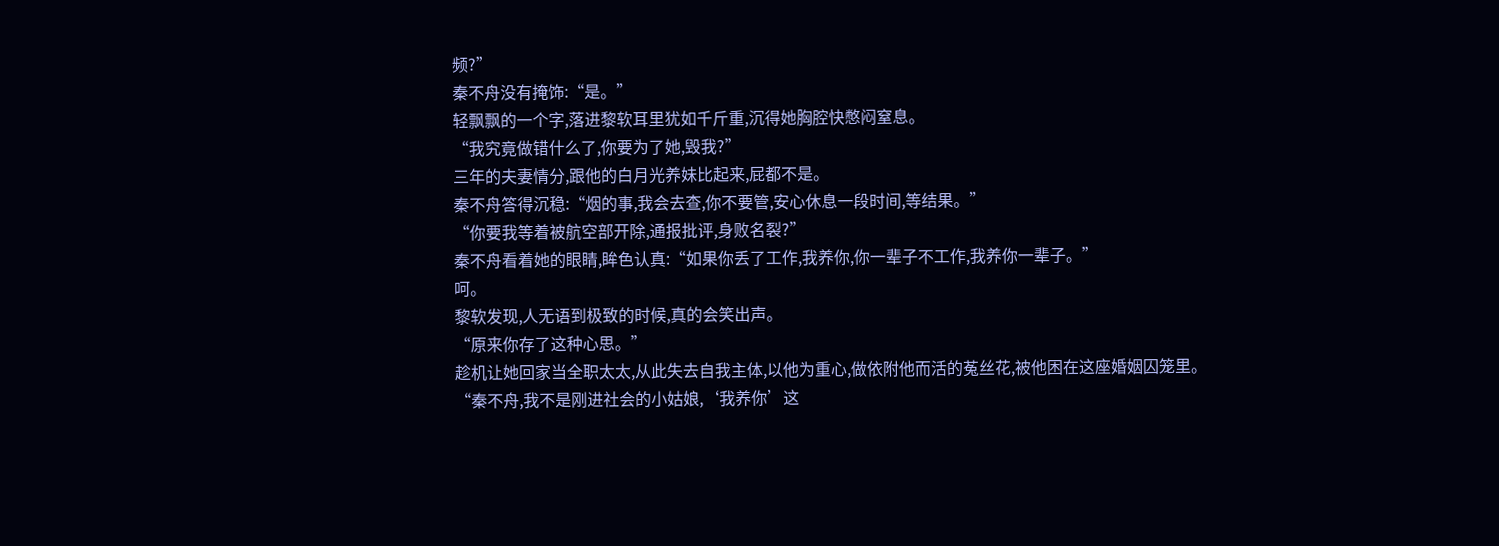频?”
秦不舟没有掩饰:“是。”
轻飘飘的一个字,落进黎软耳里犹如千斤重,沉得她胸腔快憋闷窒息。
“我究竟做错什么了,你要为了她,毁我?”
三年的夫妻情分,跟他的白月光养妹比起来,屁都不是。
秦不舟答得沉稳:“烟的事,我会去查,你不要管,安心休息一段时间,等结果。”
“你要我等着被航空部开除,通报批评,身败名裂?”
秦不舟看着她的眼睛,眸色认真:“如果你丢了工作,我养你,你一辈子不工作,我养你一辈子。”
呵。
黎软发现,人无语到极致的时候,真的会笑出声。
“原来你存了这种心思。”
趁机让她回家当全职太太,从此失去自我主体,以他为重心,做依附他而活的菟丝花,被他困在这座婚姻囚笼里。
“秦不舟,我不是刚进社会的小姑娘,‘我养你’这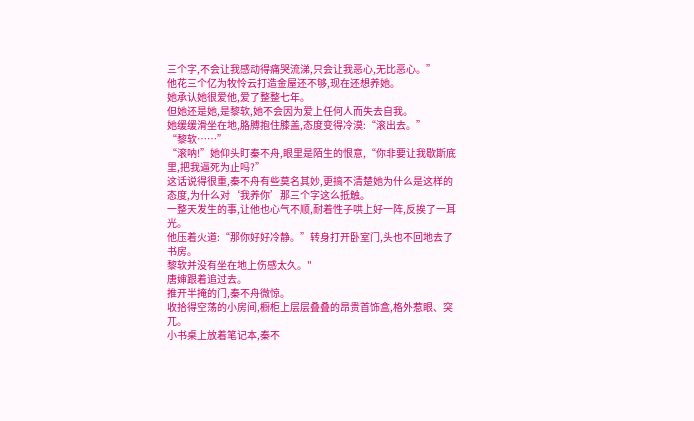三个字,不会让我感动得痛哭流涕,只会让我恶心,无比恶心。”
他花三个亿为牧怜云打造金屋还不够,现在还想养她。
她承认她很爱他,爱了整整七年。
但她还是她,是黎软,她不会因为爱上任何人而失去自我。
她缓缓滑坐在地,胳膊抱住膝盖,态度变得冷漠:“滚出去。”
“黎软……”
“滚呐!”她仰头盯秦不舟,眼里是陌生的恨意,“你非要让我歇斯底里,把我逼死为止吗?”
这话说得很重,秦不舟有些莫名其妙,更搞不清楚她为什么是这样的态度,为什么对‘我养你’那三个字这么抵触。
一整天发生的事,让他也心气不顺,耐着性子哄上好一阵,反挨了一耳光。
他压着火道:“那你好好冷静。”转身打开卧室门,头也不回地去了书房。
黎软并没有坐在地上伤感太久。"
唐婶跟着追过去。
推开半掩的门,秦不舟微惊。
收拾得空荡的小房间,橱柜上层层叠叠的昂贵首饰盒,格外惹眼、突兀。
小书桌上放着笔记本,秦不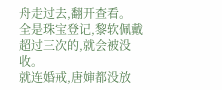舟走过去,翻开查看。
全是珠宝登记,黎软佩戴超过三次的,就会被没收。
就连婚戒,唐婶都没放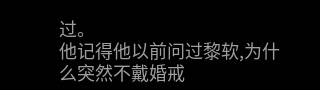过。
他记得他以前问过黎软,为什么突然不戴婚戒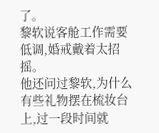了。
黎软说客舱工作需要低调,婚戒戴着太招摇。
他还问过黎软,为什么有些礼物摆在梳妆台上,过一段时间就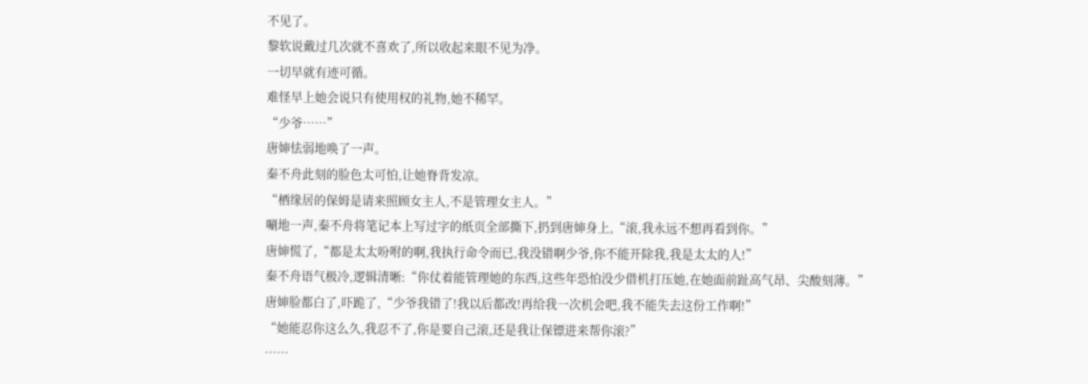不见了。
黎软说戴过几次就不喜欢了,所以收起来眼不见为净。
一切早就有迹可循。
难怪早上她会说只有使用权的礼物,她不稀罕。
“少爷……”
唐婶怯弱地唤了一声。
秦不舟此刻的脸色太可怕,让她脊背发凉。
“栖缘居的保姆是请来照顾女主人,不是管理女主人。”
唰地一声,秦不舟将笔记本上写过字的纸页全部撕下,扔到唐婶身上,“滚,我永远不想再看到你。”
唐婶慌了,“都是太太吩咐的啊,我执行命令而已,我没错啊少爷,你不能开除我,我是太太的人!”
秦不舟语气极冷,逻辑清晰:“你仗着能管理她的东西,这些年恐怕没少借机打压她,在她面前趾高气昂、尖酸刻薄。”
唐婶脸都白了,吓跪了,“少爷我错了!我以后都改!再给我一次机会吧,我不能失去这份工作啊!”
“她能忍你这么久,我忍不了,你是要自己滚,还是我让保镖进来帮你滚?”
……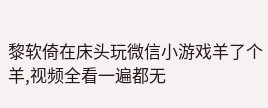黎软倚在床头玩微信小游戏羊了个羊,视频全看一遍都无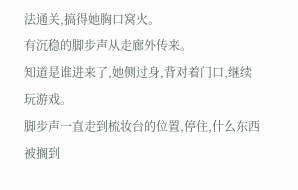法通关,搞得她胸口窝火。
有沉稳的脚步声从走廊外传来。
知道是谁进来了,她侧过身,背对着门口,继续玩游戏。
脚步声一直走到梳妆台的位置,停住,什么东西被搁到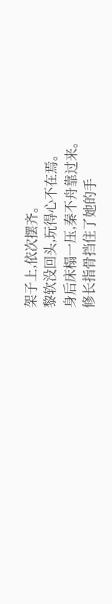架子上,依次摆齐。
黎软没回头,玩得心不在焉。
身后床榻一压,秦不舟靠过来。
修长指骨挡住了她的手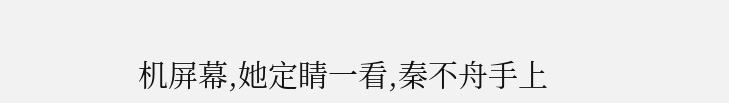机屏幕,她定睛一看,秦不舟手上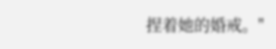捏着她的婚戒。"